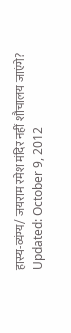हास्य-व्यंग्य/ जयराम रमेश मंदिर नहीं शौचालय जाएंगे?
Updated: October 9, 2012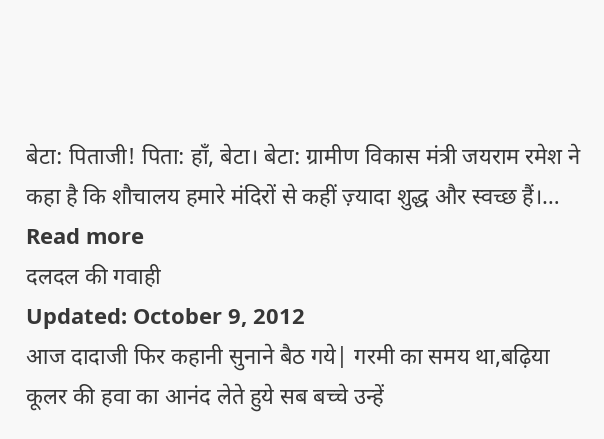बेटा: पिताजी! पिता: हाँ, बेटा। बेटा: ग्रामीण विकास मंत्री जयराम रमेश ने कहा है कि शौचालय हमारे मंदिरों से कहीं ज़्यादा शुद्ध और स्वच्छ हैं।…
Read more
दलदल की गवाही
Updated: October 9, 2012
आज दादाजी फिर कहानी सुनाने बैठ गये| गरमी का समय था,बढ़िया कूलर की हवा का आनंद लेते हुये सब बच्चे उन्हें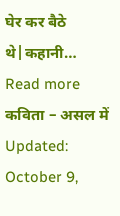घेर कर बैठे थे|कहानी…
Read more
कविता – असल में
Updated: October 9,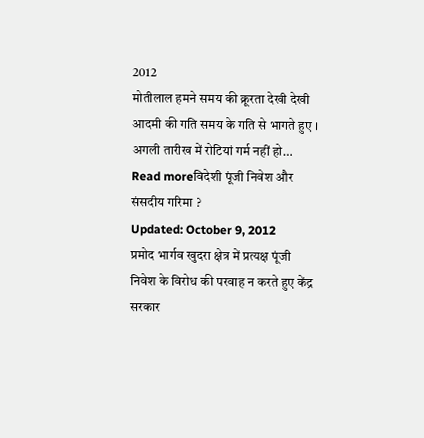2012
मोतीलाल हमने समय की क्रूरता देखी देखी आदमी की गति समय के गति से भागते हुए । अगली तारीख में रोटियां गर्म नहीं हो…
Read moreविदेशी पूंजी निवेश और संसदीय गरिमा ?
Updated: October 9, 2012
प्रमोद भार्गव खुदरा क्षेत्र में प्रत्यक्ष पूंजी निवेश के विरोध की परवाह न करते हुए केंद्र सरकार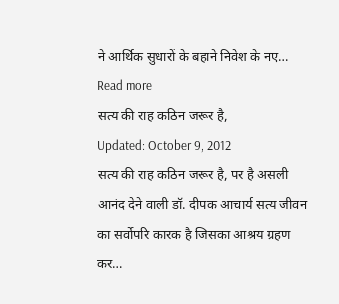ने आर्थिक सुधारों के बहाने निवेश के नए…
Read more
सत्य की राह कठिन जरूर है,
Updated: October 9, 2012
सत्य की राह कठिन जरूर है, पर है असली आनंद देने वाली डॉ. दीपक आचार्य सत्य जीवन का सर्वोपरि कारक है जिसका आश्रय ग्रहण कर…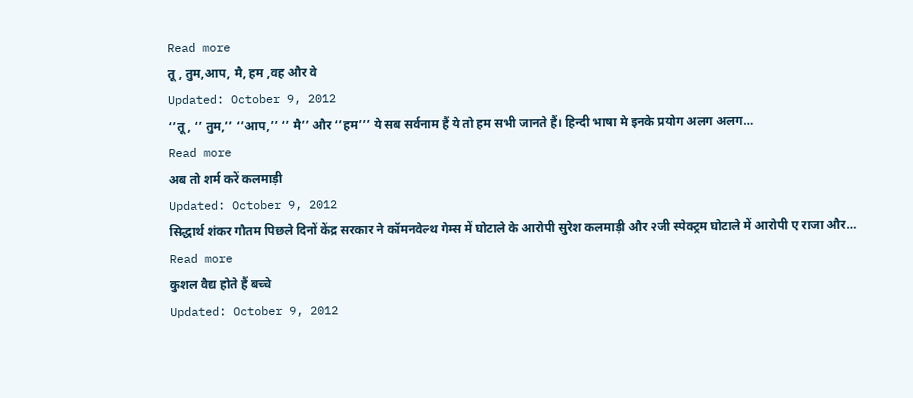Read more
तू , तुम,आप, मै, हम ,वह और वे
Updated: October 9, 2012
‘’तू, ‘’ तुम,’’ ‘’आप,’’ ‘’ मै’’ और ‘’हम’’’ ये सब सर्वनाम हैं ये तो हम सभी जानते हैं। हिन्दी भाषा मे इनके प्रयोग अलग अलग…
Read more
अब तो शर्म करें कलमाड़ी
Updated: October 9, 2012
सिद्धार्थ शंकर गौतम पिछले दिनों केंद्र सरकार ने कॉमनवेल्थ गेम्स में घोटाले के आरोपी सुरेश कलमाड़ी और २जी स्पेक्ट्रम घोटाले में आरोपी ए राजा और…
Read more
कुशल वैद्य होते हैं बच्चे
Updated: October 9, 2012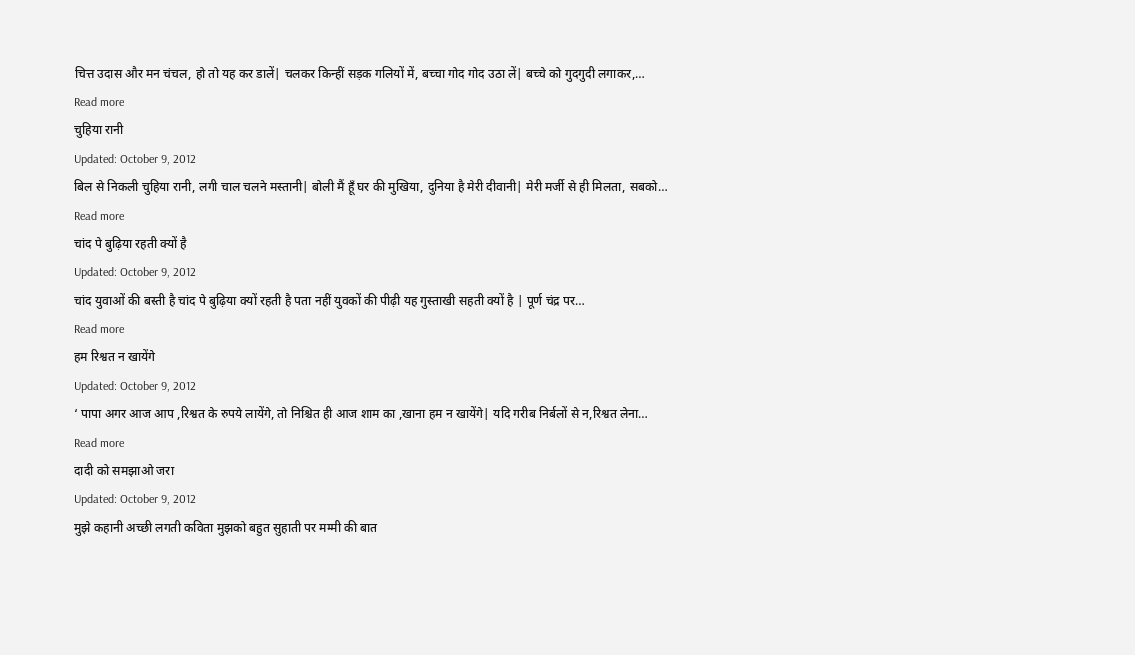चित्त उदास और मन चंचल, हो तो यह कर डालें| चलकर किन्हीं सड़क गलियों में, बच्चा गोद गोद उठा लें| बच्चे को गुदगुदी लगाकर,…
Read more
चुहिया रानी
Updated: October 9, 2012
बिल से निकली चुहिया रानी, लगी चाल चलने मस्तानी| बोली मैं हूँ घर की मुखिया, दुनिया है मेरी दीवानी| मेरी मर्जी से ही मिलता, सबको…
Read more
चांद पे बुढ़िया रहती क्यों है
Updated: October 9, 2012
चांद युवाओं की बस्ती है चांद पे बुढ़िया क्यों रहती है पता नहीं युवकों की पीढ़ी यह गुस्ताखी सहती क्यों है | पूर्ण चंद्र पर…
Read more
हम रिश्वत न खायेंगे
Updated: October 9, 2012
‘ पापा अगर आज आप ,रिश्वत के रुपये लायेंगे, तो निश्चित ही आज शाम का ,खाना हम न खायेंगे| यदि गरीब निर्बलों से न,रिश्वत लेना…
Read more
दादी को समझाओ जरा
Updated: October 9, 2012
मुझे कहानी अच्छी लगती कविता मुझको बहुत सुहाती पर मम्मी की बात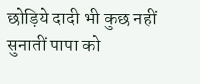छोड़िये दादी भी कुछ नहीं सुनातीं पापा को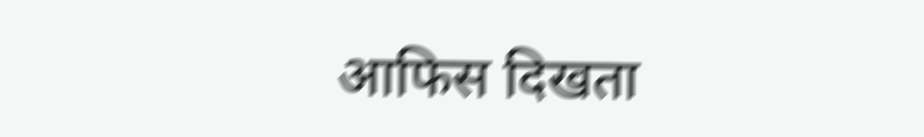आफिस दिखता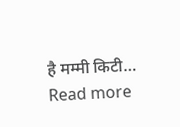है मम्मी किटी…
Read more